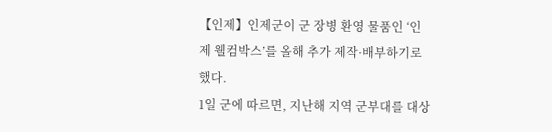【인제】인제군이 군 장병 환영 물품인 ‘인제 웰컴박스’를 올해 추가 제작·배부하기로 했다.
1일 군에 따르면, 지난해 지역 군부대를 대상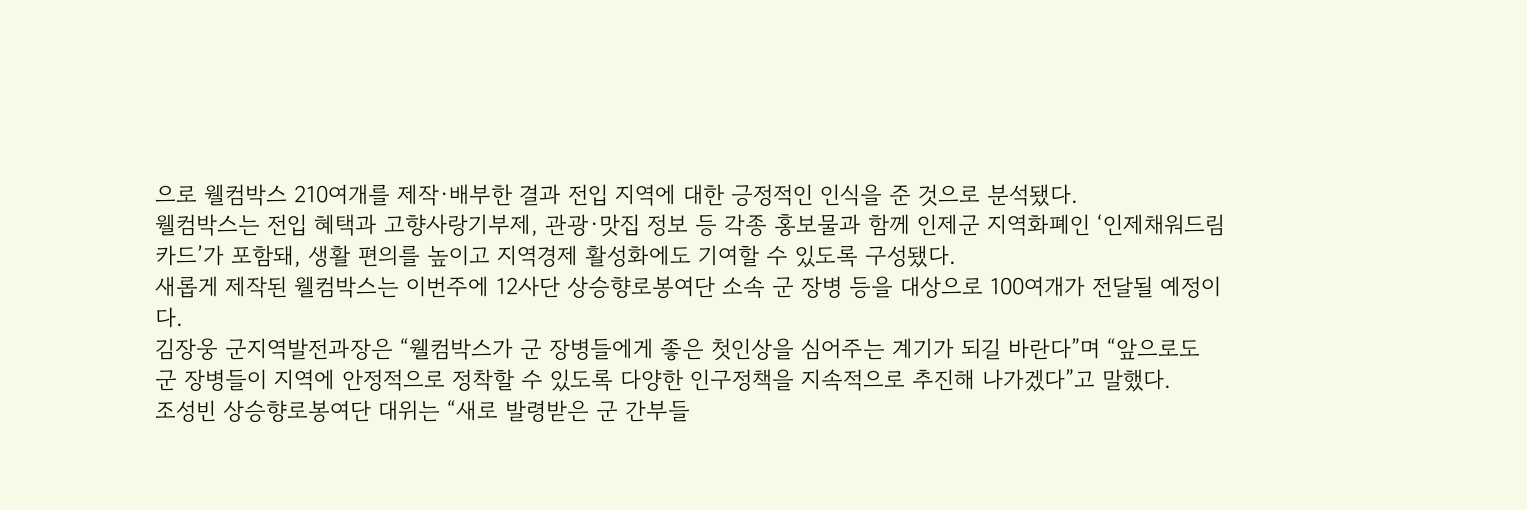으로 웰컴박스 210여개를 제작·배부한 결과 전입 지역에 대한 긍정적인 인식을 준 것으로 분석됐다.
웰컴박스는 전입 혜택과 고향사랑기부제, 관광·맛집 정보 등 각종 홍보물과 함께 인제군 지역화폐인 ‘인제채워드림카드’가 포함돼, 생활 편의를 높이고 지역경제 활성화에도 기여할 수 있도록 구성됐다.
새롭게 제작된 웰컴박스는 이번주에 12사단 상승향로봉여단 소속 군 장병 등을 대상으로 100여개가 전달될 예정이다.
김장웅 군지역발전과장은 “웰컴박스가 군 장병들에게 좋은 첫인상을 심어주는 계기가 되길 바란다”며 “앞으로도 군 장병들이 지역에 안정적으로 정착할 수 있도록 다양한 인구정책을 지속적으로 추진해 나가겠다”고 말했다.
조성빈 상승향로봉여단 대위는 “새로 발령받은 군 간부들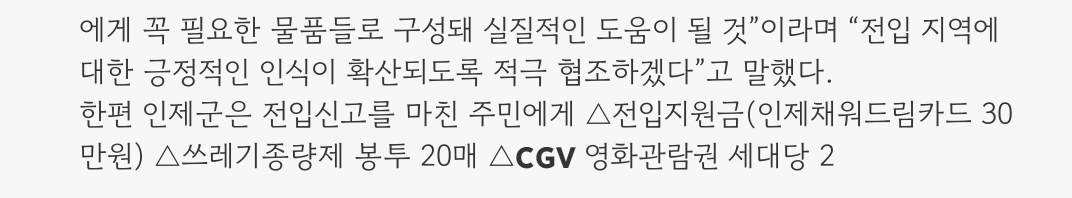에게 꼭 필요한 물품들로 구성돼 실질적인 도움이 될 것”이라며 “전입 지역에 대한 긍정적인 인식이 확산되도록 적극 협조하겠다”고 말했다.
한편 인제군은 전입신고를 마친 주민에게 △전입지원금(인제채워드림카드 30만원) △쓰레기종량제 봉투 20매 △CGV 영화관람권 세대당 2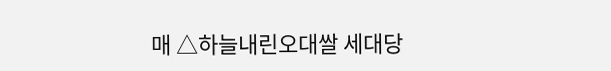매 △하늘내린오대쌀 세대당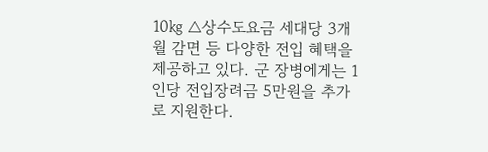10㎏ △상수도요금 세대당 3개월 감면 등 다양한 전입 혜택을 제공하고 있다. 군 장병에게는 1인당 전입장려금 5만원을 추가로 지원한다.